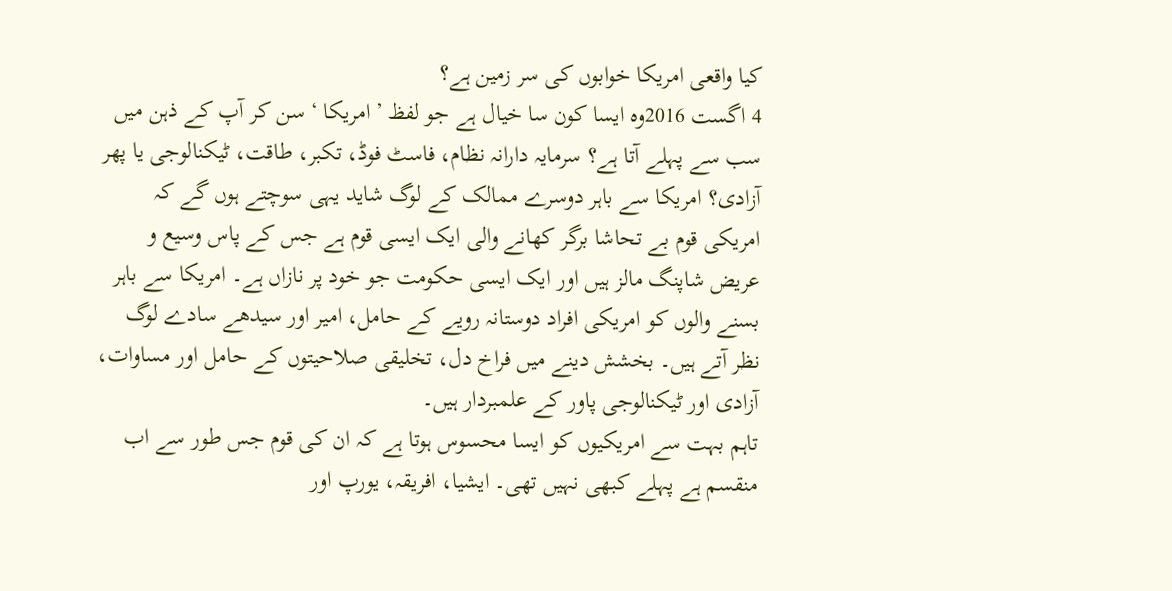کیا واقعی امریکا خوابوں کی سر زمین ہے؟
4 اگست 2016وہ ایسا کون سا خیال ہے جو لفظ ’امریکا ‘ سن کر آپ کے ذہن میں سب سے پہلے آتا ہے؟ سرمایہ دارانہ نظام، فاسٹ فوڈ، تکبر، طاقت، ٹیکنالوجی یا پھر آزادی؟ امریکا سے باہر دوسرے ممالک کے لوگ شايد یہی سوچتے ہوں گے کہ امریکی قوم بے تحاشا برگر کھانے والی ايک ایسی قوم ہے جس کے پاس وسیع و عریض شاپنگ مالز ہیں اور ایک ایسی حکومت جو خود پر نازاں ہے۔ امریکا سے باہر بسنے والوں کو امریکی افراد دوستانہ رویے کے حامل، امیر اور سیدھے سادے لوگ نظر آتے ہیں۔ بخشش دینے میں فراخ دل، تخلیقی صلاحیتوں کے حامل اور مساوات، آزادی اور ٹیکنالوجی پاور کے علمبردار ہیں۔
تاہم بہت سے امریکیوں کو ایسا محسوس ہوتا ہے کہ ان کی قوم جس طور سے اب منقسم ہے پہلے کبھی نہیں تھی۔ ایشیا، افریقہ، یورپ اور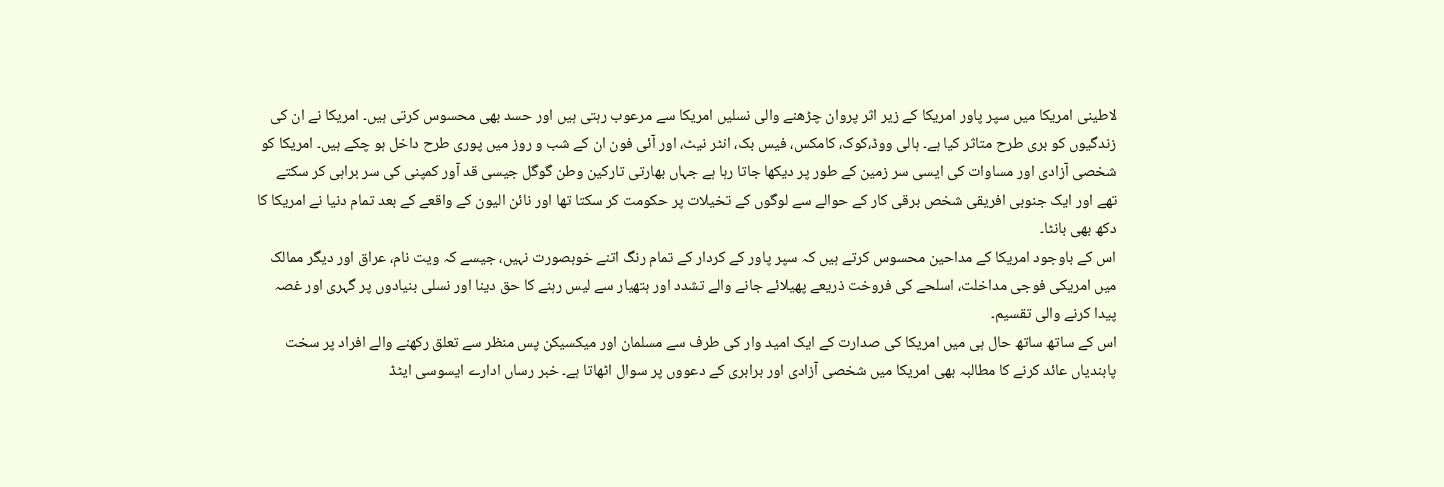لاطینی امریکا میں سپر پاور امریکا کے زیر اثر پروان چڑھنے والی نسلیں امریکا سے مرعوب رہتی ہیں اور حسد بھی محسوس کرتی ہیں۔ امریکا نے ان کی زندگیوں کو بری طرح متاثر کیا ہے۔ ہالی ووڈ،کوک، کامکس، فیس بک، انٹر نیٹ، اور آئی فون ان کے شب و روز میں پوری طرح داخل ہو چکے ہیں۔ امریکا کو شخصی آزادی اور مساوات کی ایسی سر زمین کے طور پر دیکھا جاتا رہا ہے جہاں بھارتی تارکین وطن گوگل جیسی قد آور کمپنی کی سر براہی کر سکتے تھے اور ایک جنوبی افریقی شخص برقی کار کے حوالے سے لوگوں کے تخیلات پر حکومت کر سکتا تھا اور نائن الیون کے واقعے کے بعد تمام دنیا نے امریکا کا دکھ بھی بانٹا۔
اس کے باوجود امریکا کے مداحین محسوس کرتے ہیں کہ سپر پاور کے کردار کے تمام رنگ اتنے خوبصورت نہیں، جیسے کہ ویت نام، عراق اور دیگر ممالک میں امریکی فوجی مداخلت، اسلحے کی فروخت ذریعے پھیلائے جانے والے تشدد اور ہتھیار سے لیس رہنے کا حق دینا اور نسلی بنیادوں پر گہری اور غصہ پیدا کرنے والی تقسیم۔
اس کے ساتھ ساتھ حال ہی میں امریکا کی صدارت کے ایک امید وار کی طرف سے مسلمان اور میکسیکن پس منظر سے تعلق رکھنے والے افراد پر سخت پابندیاں عائد کرنے کا مطالبہ بھی امریکا میں شخصی آزادی اور برابری کے دعووں پر سوال اٹھاتا ہے۔ خبر رساں ادارے ایسوسی ایٹڈ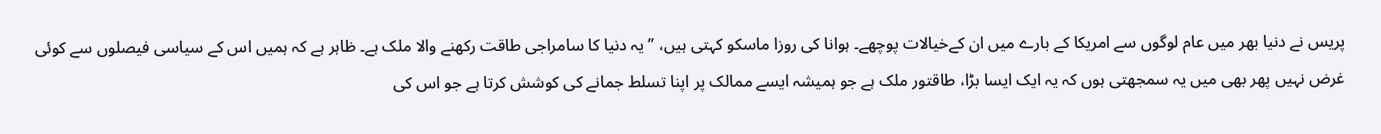پریس نے دنیا بھر میں عام لوگوں سے امریکا کے بارے میں ان کےخیالات پوچھے۔ ہوانا کی روزا ماسکو کہتی ہیں، ’’یہ دنیا کا سامراجی طاقت رکھنے والا ملک ہے۔ ظاہر ہے کہ ہمیں اس کے سیاسی فیصلوں سے کوئی غرض نہیں پھر بھی میں یہ سمجھتی ہوں کہ یہ ایک ایسا بڑا، طاقتور ملک ہے جو ہمیشہ ایسے ممالک پر اپنا تسلط جمانے کی کوشش کرتا ہے جو اس کی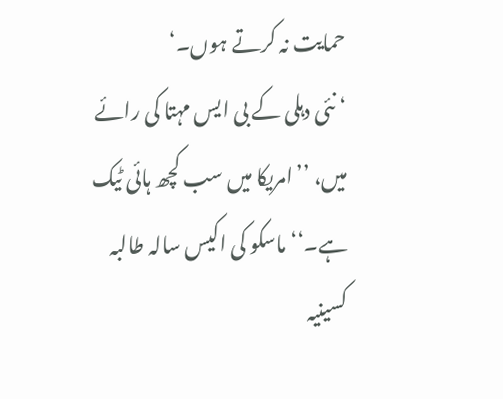حمایت نہ کرتے ہوں۔‘
‘ نئی دہلی کے بی ایس مہتا کی رائے میں، ’’امریکا میں سب کچھ ہائی ٹیک ہے۔‘‘ ماسکو کی اکیس سالہ طالبہ کسینیہ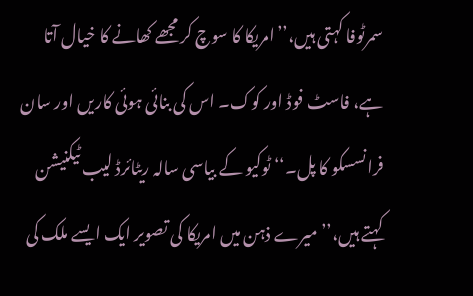سمرٹوفا کہتی ہیں،’’امریکا کا سوچ کر مجھے کھانے کا خیال آتا ہے، فاسٹ فوڈ اور کوک۔ اس کی بنائی ہوئی کاریں اور سان فرانسسکو کا پل۔‘‘ ٹوکیو کے بیاسی سالہ ریٹائرڈ لیب ٹیکنیشن کہتے ہیں،’’ میرے ذہن میں امریکا کی تصویر ایک ایسے ملک کی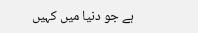ہے جو دنیا میں کہیں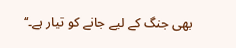بھی جنگ کے لیے جانے کو تیار ہے۔‘‘